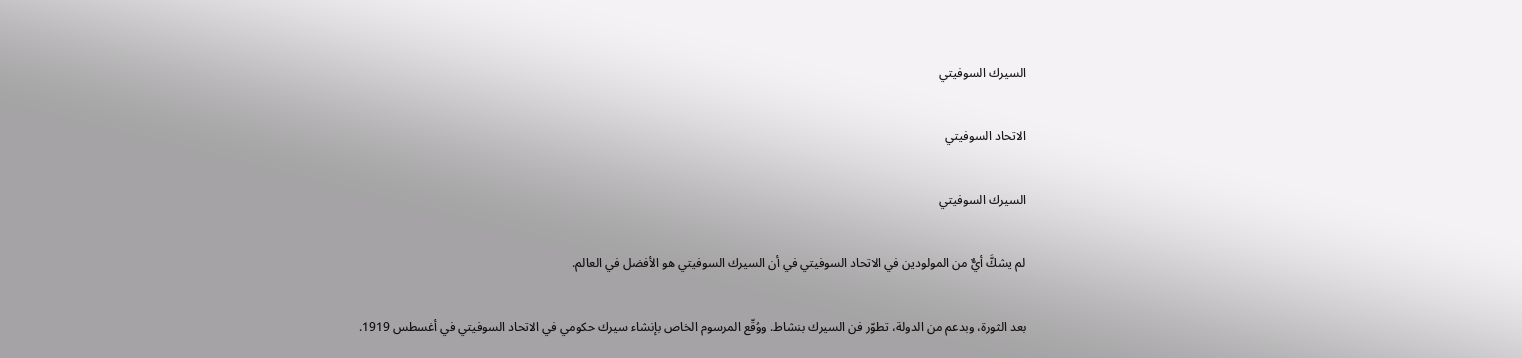السيرك السوفيتي

الاتحاد السوفيتي

السيرك السوفيتي

لم يشكَّ أيٌّ من المولودين في الاتحاد السوفيتي في أن السيرك السوفيتي هو الأفضل في العالم.

بعد الثورة، وبدعم من الدولة، تطوّر فن السيرك بنشاط. ووُقّع المرسوم الخاص بإنشاء سيرك حكومي في الاتحاد السوفيتي في أغسطس 1919.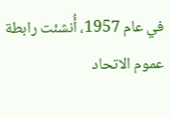في عام 1957، أُنشئت رابطة عموم الاتحاد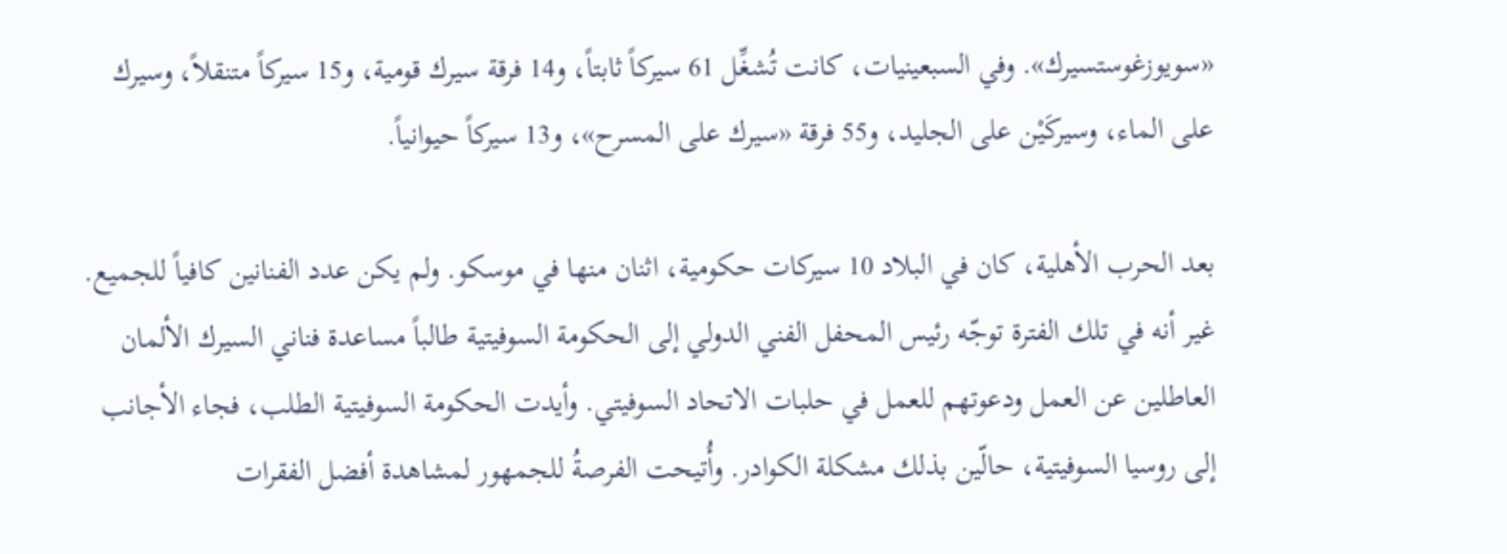«سويوزغوستسيرك». وفي السبعينيات، كانت تُشغِّل 61 سيركاً ثابتاً، و14 فرقة سيرك قومية، و15 سيركاً متنقلاً، وسيرك على الماء، وسيركَيْن على الجليد، و55 فرقة «سيرك على المسرح»، و13 سيركاً حيوانياً.

بعد الحرب الأهلية، كان في البلاد 10 سيركات حكومية، اثنان منها في موسكو. ولم يكن عدد الفنانين كافياً للجميع. غير أنه في تلك الفترة توجّه رئيس المحفل الفني الدولي إلى الحكومة السوفيتية طالباً مساعدة فناني السيرك الألمان العاطلين عن العمل ودعوتهم للعمل في حلبات الاتحاد السوفيتي. وأيدت الحكومة السوفيتية الطلب، فجاء الأجانب إلى روسيا السوفيتية، حالّين بذلك مشكلة الكوادر. وأُتيحت الفرصةُ للجمهور لمشاهدة أفضل الفقرات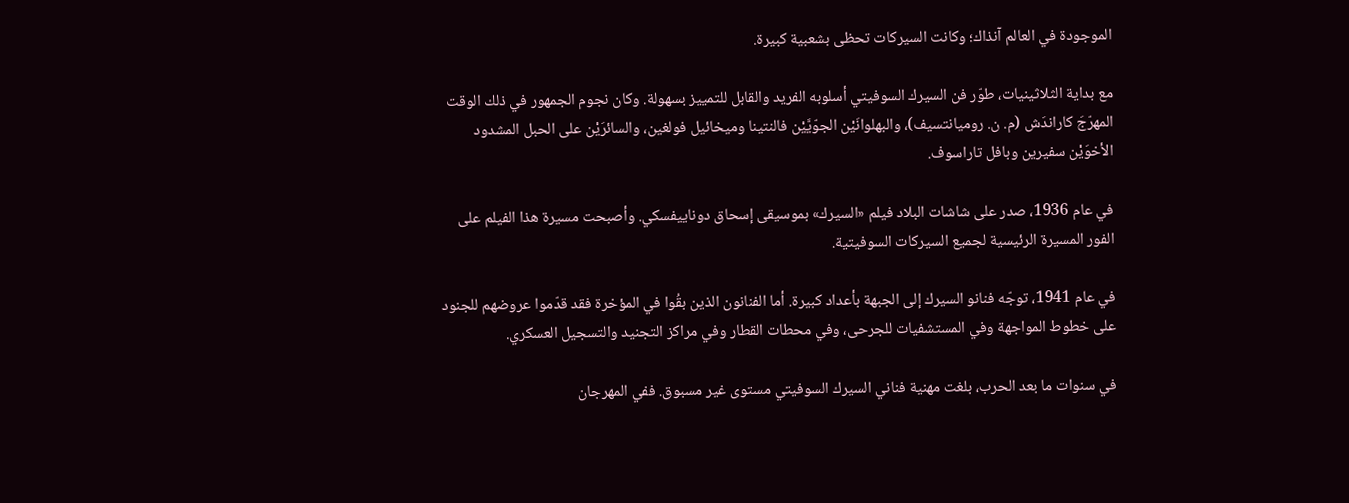الموجودة في العالم آنذاك؛ وكانت السيركات تحظى بشعبية كبيرة.

مع بداية الثلاثينيات، طوّر فن السيرك السوفيتي أسلوبه الفريد والقابل للتمييز بسهولة. وكان نجوم الجمهور في ذلك الوقت المهرّجَ كاراندَش (م. ن. روميانتسيف)، والبهلوانَيْن الجوّيَّيْن فالنتينا وميخائيل فولغين، والسائرَيْن على الحبل المشدود الأخوَيْن سفيرين وبافل تاراسوف.

في عام 1936، صدر على شاشات البلاد فيلم «السيرك» بموسيقى إسحاق دوناييفسكي. وأصبحت مسيرة هذا الفيلم على الفور المسيرة الرئيسية لجميع السيركات السوفيتية.

في عام 1941، توجّه فنانو السيرك إلى الجبهة بأعداد كبيرة. أما الفنانون الذين بقُوا في المؤخرة فقد قدّموا عروضهم للجنود على خطوط المواجهة وفي المستشفيات للجرحى، وفي محطات القطار وفي مراكز التجنيد والتسجيل العسكري.

في سنوات ما بعد الحرب، بلغت مهنية فناني السيرك السوفيتي مستوى غير مسبوق. ففي المهرجان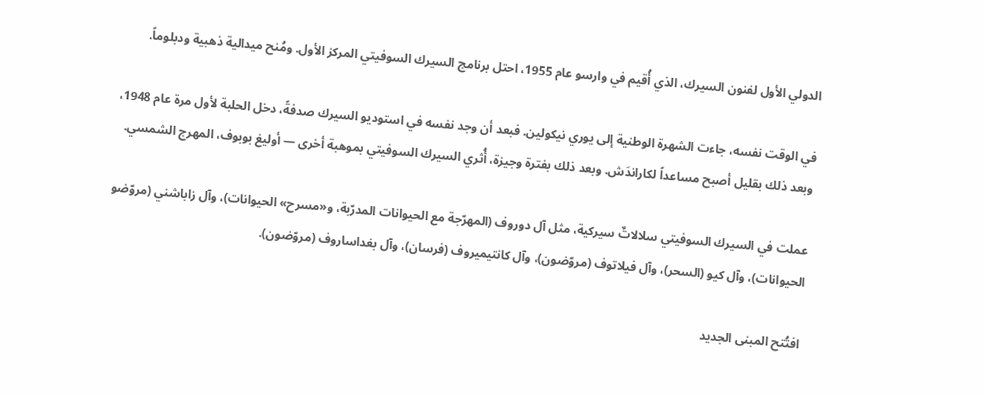الدولي الأول لفنون السيرك، الذي أُقيم في وارسو عام 1955، احتل برنامج السيرك السوفيتي المركز الأول. ومُنح ميدالية ذهبية ودبلوماً.

في الوقت نفسه، جاءت الشهرة الوطنية إلى يوري نيكولين. فبعد أن وجد نفسه في استوديو السيرك صدفةً، دخل الحلبة لأول مرة عام 1948، وبعد ذلك بقليل أصبح مساعداً لكاراندَش. وبعد ذلك بفترة وجيزة، أُثري السيرك السوفيتي بموهبة أخرى — أوليغ بوبوف، المهرج الشمسي.

عملت في السيرك السوفيتي سلالاتٌ سيركية، مثل آل دوروف (المهرّجة مع الحيوانات المدرّبة، و«مسرح» الحيوانات)، وآل زاباشني (مروّضو الحيوانات)، وآل كيو (السحر)، وآل فيلاتوف (مروّضون)، وآل كانتيميروف (فرسان)، وآل بغداساروف (مروّضون).

افتُتح المبنى الجديد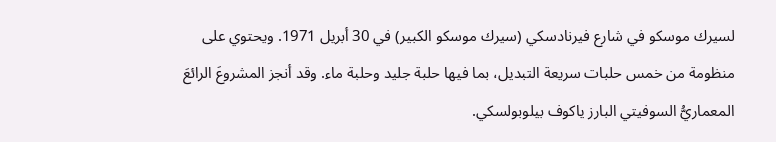لسيرك موسكو في شارع فيرنادسكي (سيرك موسكو الكبير) في 30 أبريل 1971. ويحتوي على منظومة من خمس حلبات سريعة التبديل، بما فيها حلبة جليد وحلبة ماء. وقد أنجز المشروعَ الرائعَ المعماريُّ السوفيتي البارز ياكوف بيلوبولسكي.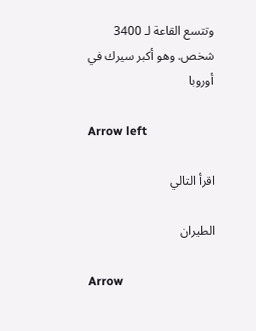وتتسع القاعة لـ 3400 شخص. وهو أكبر سيرك في أوروبا

Arrow left

اقرأ التالي

الطيران

Arrow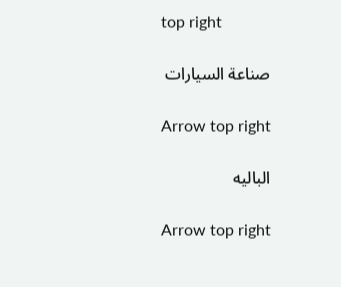top right

صناعة السيارات

Arrow top right

الباليه

Arrow top right